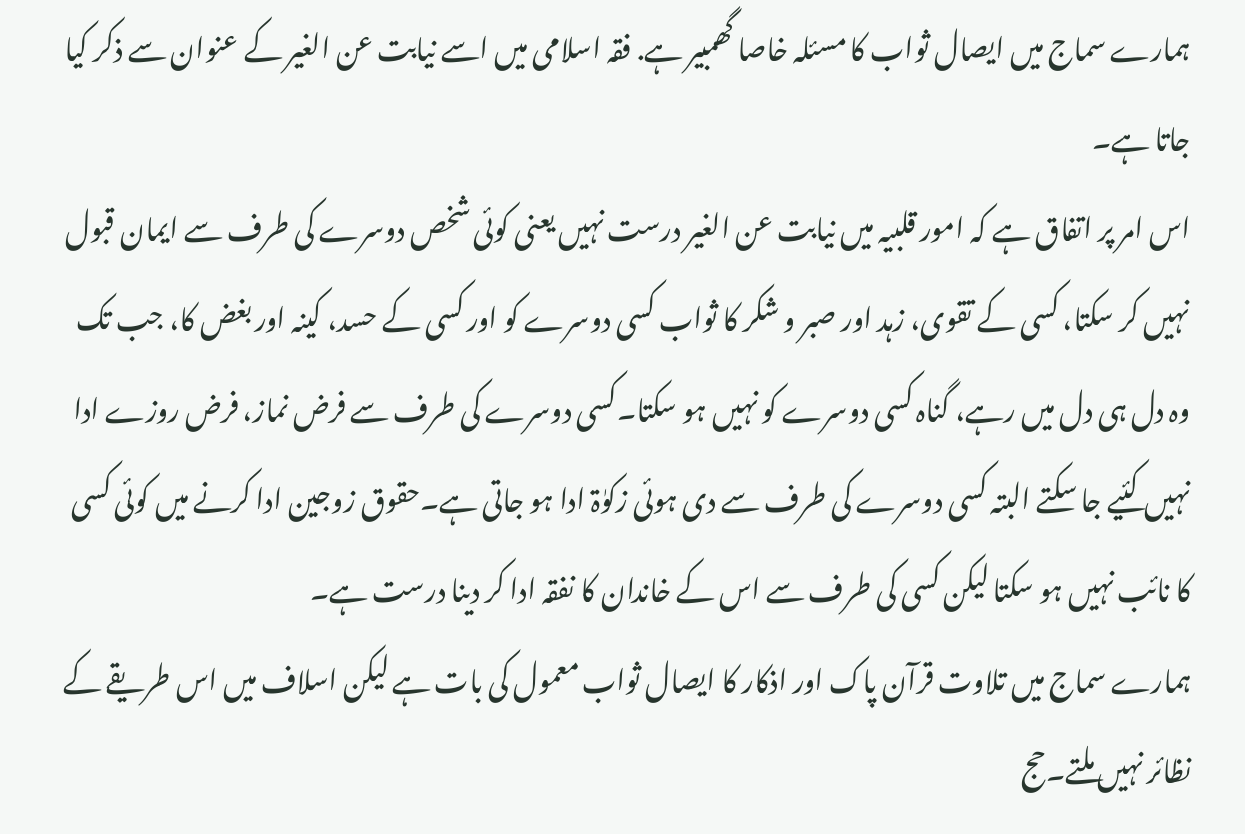ہمارے سماج میں ایصال ثواب کا مسئلہ خاصا گھمبیر ہے. فقہ اسلامی میں اسے نیابت عن الغیر کے عنوان سے ذکر کیا جاتا ہے۔
اس امر پر اتفاق ہے کہ امور قلبیہ میں نیابت عن الغیر درست نہیں یعنی کوئی شخص دوسرے کی طرف سے ایمان قبول نہیں کر سکتا، کسی کے تقوی، زہد اور صبر و شکر کا ثواب کسی دوسرے کو اور کسی کے حسد، کینہ اور بغض کا، جب تک وہ دل ہی دل میں رہے، گناہ کسی دوسرے کو نہیں ہو سکتا۔کسی دوسرے کی طرف سے فرض نماز، فرض روزے ادا نہیں کئیے جا سکتے البتہ کسی دوسرے کی طرف سے دی ہوئی زکوٰۃ ادا ہو جاتی ہے۔حقوق زوجین ادا کرنے میں کوئی کسی کا نائب نہیں ہو سکتا لیکن کسی کی طرف سے اس کے خاندان کا نفقہ ادا کر دینا درست ہے۔
ہمارے سماج میں تلاوت قرآن پاک اور اذکار کا ایصال ثواب معمول کی بات ہے لیکن اسلاف میں اس طریقے کے نظائر نہیں ملتے۔حج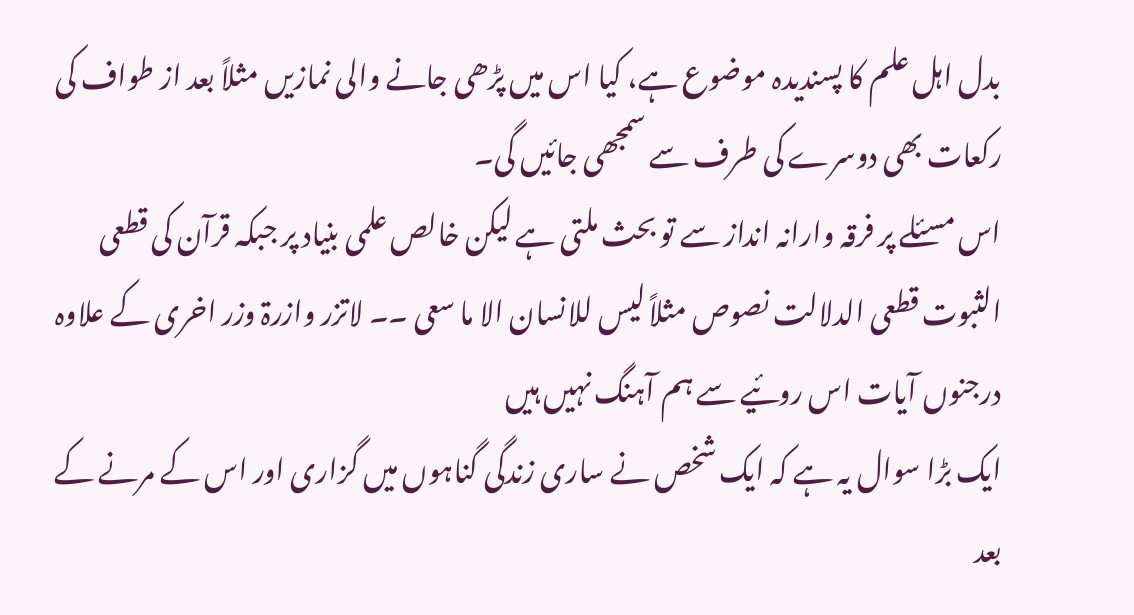بدل اہل علم کا پسندیدہ موضوع ہے، کیا اس میں پڑھی جانے والی نمازیں مثلاً بعد از طواف کی رکعات بھی دوسرے کی طرف سے سمجھی جائیں گی۔
اس مسئلے پر فرقہ وارانہ انداز سے تو بحث ملتی ہے لیکن خالص علمی بنیاد پر جبکہ قرآن کی قطعی الثبوت قطعی الدلالت نصوص مثلاً لیس للانسان الا ما سعی ۔۔ لاتزر وازرۃ وزر اخری کے علاوہ درجنوں آیات اس روئیے سے ہم آہنگ نہیں ہیں
ایک بڑا سوال یہ ہے کہ ایک شخص نے ساری زندگی گناہوں میں گزاری اور اس کے مرنے کے بعد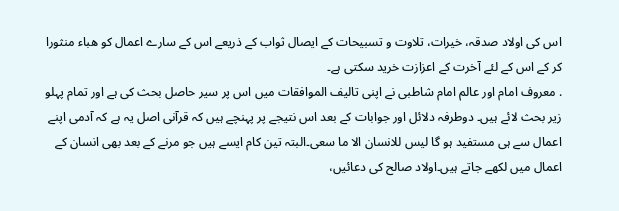اس کی اولاد صدقہ، خیرات، تلاوت و تسبیحات کے ایصال ثواب کے ذریعے اس کے سارے اعمال کو ھباء منثورا کر کے اس کے لئے آخرت کے اعزازت خرید سکتی ہے۔
. معروف امام اور عالم امام شاطبی نے اپنی تالیف الموافقات میں اس پر سیر حاصل بحث کی ہے اور تمام پہلو زیر بحث لائے ہیں۔ دوطرفہ دلائل اور جوابات کے بعد اس نتیجے پر پہنچے ہیں کہ قرآنی اصل یہ ہے کہ آدمی اپنے اعمال سے ہی مستفید ہو گا لیس للانسان الا ما سعی۔البتہ تین کام ایسے ہیں جو مرنے کے بعد بھی انسان کے اعمال میں لکھے جاتے ہیں۔اولاد صالح کی دعائیں،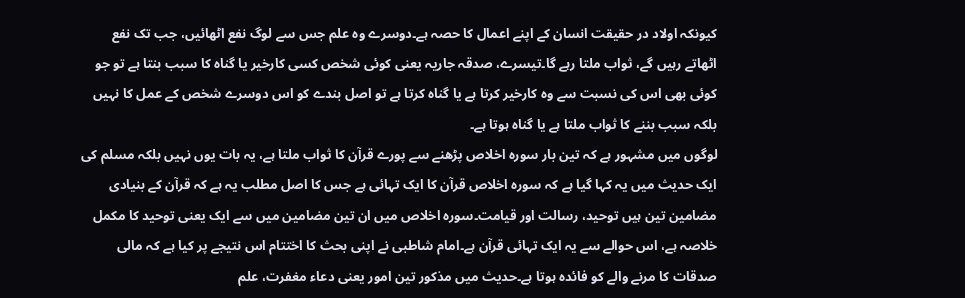کیونکہ اولاد در حقیقت انسان کے اپنے اعمال کا حصہ ہے۔دوسرے وہ علم جس سے لوگ نفع اٹھائیں، جب تک نفع اٹھاتے رہیں گے، ثواب ملتا رہے گا۔تیسرے، صدقہ جاریہ یعنی کوئی شخص کسی کارخیر یا گناہ کا سبب بنتا ہے تو جو کوئی بھی اس کی نسبت سے وہ کارخیر کرتا ہے یا گناہ کرتا ہے تو اصل بندے کو اس دوسرے شخص کے عمل کا نہیں بلکہ سبب بننے کا ثواب ملتا ہے یا گناہ ہوتا ہے۔
لوگوں میں مشہور ہے کہ تین بار سورہ اخلاص پڑھنے سے پورے قرآن کا ثواب ملتا ہے، یہ بات یوں نہیں بلکہ مسلم کی ایک حدیث میں یہ کہا گیا ہے کہ سورہ اخلاص قرآن کا ایک تہائی ہے جس کا اصل مطلب یہ ہے کہ قرآن کے بنیادی مضامین تین ہیں توحید، رسالت اور قیامت۔سورہ اخلاص میں ان تین مضامین میں سے ایک یعنی توحید کا مکمل خلاصہ ہے، اس حوالے سے یہ ایک تہائی قرآن ہے۔امام شاطبی نے اپنی بحث کا اختتام اس نتیجے پر کیا ہے کہ مالی صدقات کا مرنے والے کو فائدہ ہوتا ہے۔حدیث میں مذکور تین امور یعنی دعاء مغفرت، علم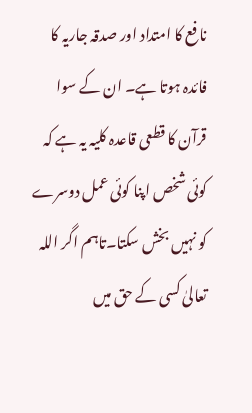نافع کا امتداد اور صدقہ جاریہ کا فائدہ ہوتا ہے۔ ان کے سوا قرآن کا قطعی قاعدہ کلیہ یہ ہے کہ کوئی شخص اپنا کوئی عمل دوسرے کو نہیں بخش سکتا۔تاہم اگر اللہ تعالیٰ کسی کے حق میں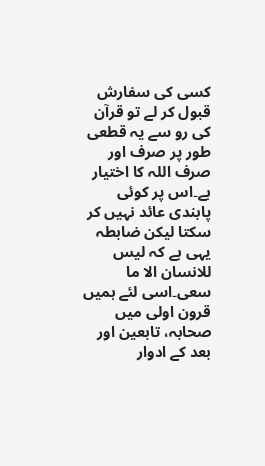کسی کی سفارش قبول کر لے تو قرآن کی رو سے یہ قطعی طور پر صرف اور صرف اللہ کا اختیار ہے۔اس پر کوئی پابندی عائد نہیں کر سکتا لیکن ضابطہ یہی ہے کہ لیس للانسان الا ما سعی۔اسی لئے ہمیں قرون اولی میں صحابہ، تابعین اور بعد کے ادوار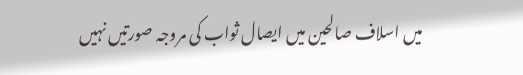میں اسلاف صالحین میں ایصال ثواب کی مروجہ صورتیں نہیں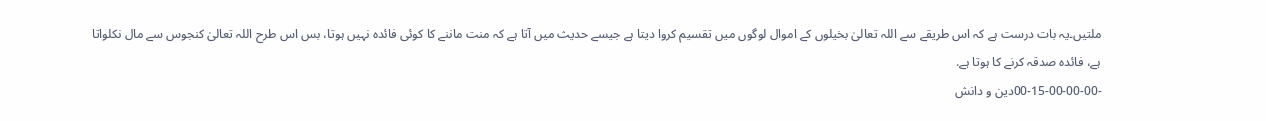ملتیں۔یہ بات درست ہے کہ اس طریقے سے اللہ تعالیٰ بخیلوں کے اموال لوگوں میں تقسیم کروا دیتا ہے جیسے حدیث میں آتا ہے کہ منت ماننے کا کوئی فائدہ نہیں ہوتا، بس اس طرح اللہ تعالیٰ کنجوس سے مال نکلواتا ہے، فائدہ صدقہ کرنے کا ہوتا ہے.
-00-15-00-00-00دین و دانش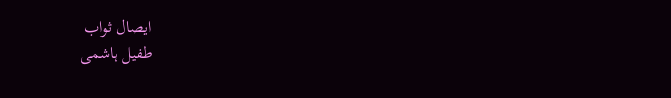ایصال ثواب
طفیل ہاشمی